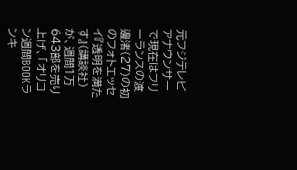元フジテレビアナウンサーで現在はフリーランスの渡邊渚(27)の初のフォトエッセイ『透明を満たす』(講談社)が、週間1万643部を売り上げ、「オリコン週間BOOKランキ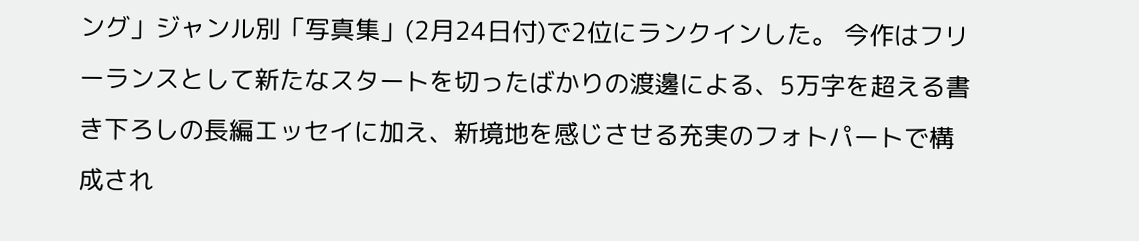ング」ジャンル別「写真集」(2月24日付)で2位にランクインした。 今作はフリーランスとして新たなスタートを切ったばかりの渡邊による、5万字を超える書き下ろしの長編エッセイに加え、新境地を感じさせる充実のフォトパートで構成され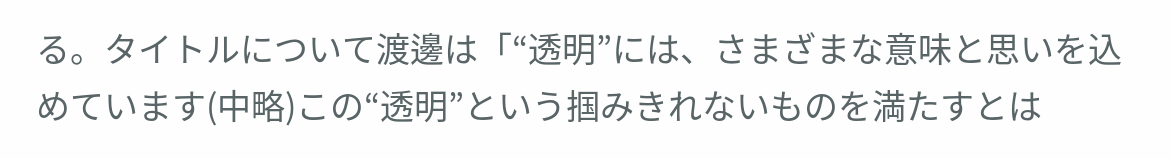る。タイトルについて渡邊は「“透明”には、さまざまな意味と思いを込めています(中略)この“透明”という掴みきれないものを満たすとは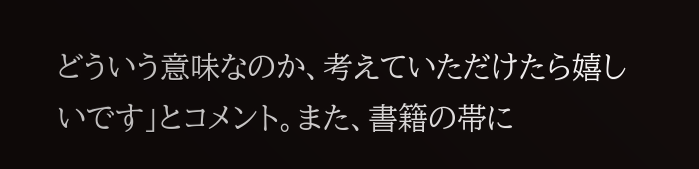どういう意味なのか、考えていただけたら嬉しいです」とコメント。また、書籍の帯に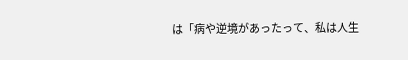は「病や逆境があったって、私は人生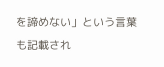を諦めない」という言葉も記載され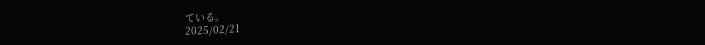ている。
2025/02/21